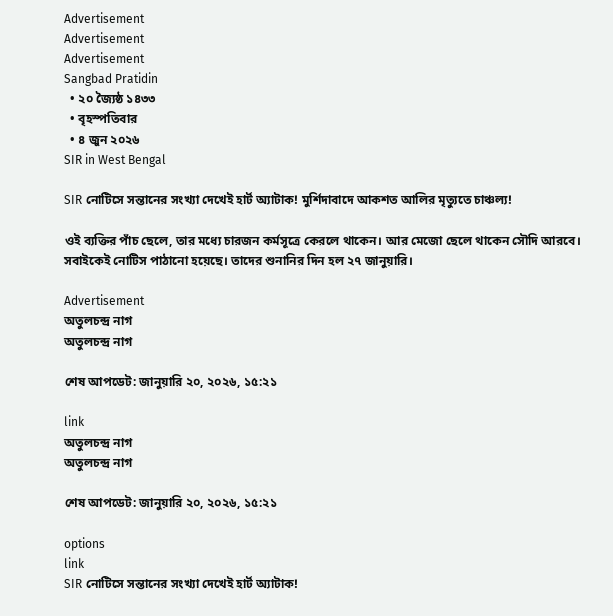Advertisement
Advertisement
Advertisement
Sangbad Pratidin
  • ২০ জ্যৈষ্ঠ ১৪৩৩
  • বৃহস্পতিবার
  • ৪ জুন ২০২৬
SIR in West Bengal

SIR নোটিসে সন্তানের সংখ্যা দেখেই হার্ট অ্যাটাক! মুর্শিদাবাদে আকশত আলির মৃত্যুতে চাঞ্চল্য!

ওই ব্যক্তির পাঁচ ছেলে, তার মধ্যে চারজন কর্মসূত্রে কেরলে থাকেন। আর মেজো ছেলে থাকেন সৌদি আরবে। সবাইকেই নোটিস পাঠানো হয়েছে। তাদের শুনানির দিন হল ২৭ জানুয়ারি।

Advertisement
অতুলচন্দ্র নাগ
অতুলচন্দ্র নাগ

শেষ আপডেট: জানুয়ারি ২০, ২০২৬, ১৫:২১

link
অতুলচন্দ্র নাগ
অতুলচন্দ্র নাগ

শেষ আপডেট: জানুয়ারি ২০, ২০২৬, ১৫:২১

options
link
SIR নোটিসে সন্তানের সংখ্যা দেখেই হার্ট অ্যাটাক!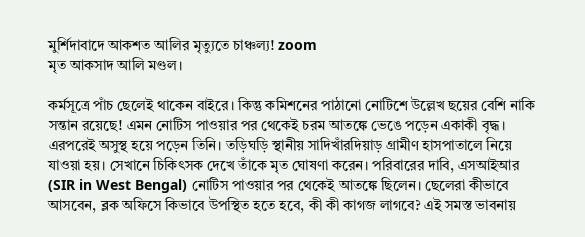মুর্শিদাবাদে আকশত আলির মৃত্যুতে চাঞ্চল্য! zoom
মৃত আকসাদ আলি মণ্ডল।

কর্মসূত্রে পাঁচ ছেলেই থাকেন বাইরে। কিন্তু কমিশনের পাঠানো নোটিশে উল্লেখ ছয়ের বেশি নাকি সন্তান রয়েছে! এমন নোটিস পাওয়ার পর থেকেই চরম আতঙ্কে ভেঙে পড়েন একাকী বৃদ্ধ। এরপরেই অসুস্থ হয়ে পড়েন তিনি। তড়িঘড়ি স্থানীয় সাদিখাঁরদিয়াড় গ্রামীণ হাসপাতালে নিয়ে যাওয়া হয়। সেখানে চিকিৎসক দেখে তাঁকে মৃত ঘোষণা করেন। পরিবারের দাবি, এসআইআর (SIR in West Bengal) নোটিস পাওয়ার পর থেকেই আতঙ্কে ছিলেন। ছেলেরা কীভাবে আসবেন, ব্লক অফিসে কিভাবে উপস্থিত হতে হবে, কী কী কাগজ লাগবে? এই সমস্ত ভাবনায়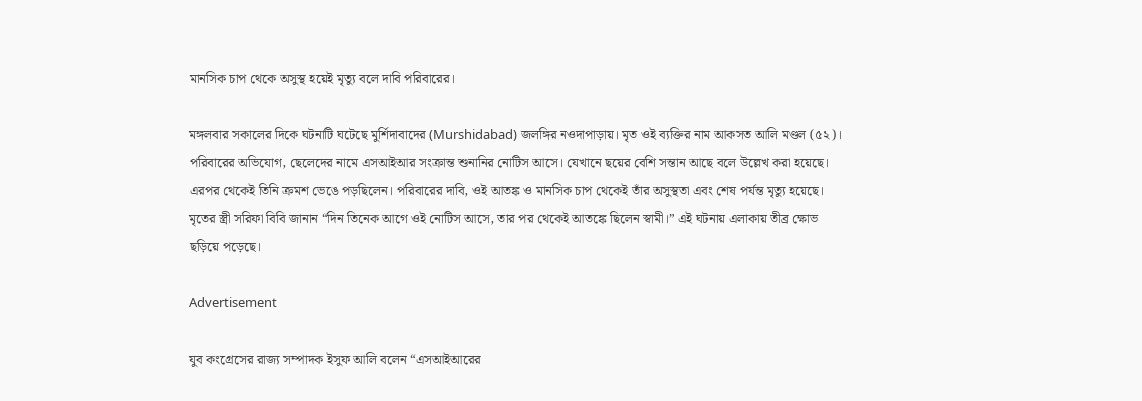মানসিক চাপ থেকে অসুস্থ হয়েই মৃত্যু বলে দাবি পরিবারের।

মঙ্গলবার সকালের দিকে ঘটনাটি ঘটেছে মুর্শিদাবাদের (Murshidabad) জলঙ্গির নওদাপাড়ায়। মৃত ওই ব্যক্তির নাম আকসত আলি মণ্ডল (৫২)। পরিবারের অভিযোগ, ছেলেদের নামে এসআইআর সংক্রান্ত শুনানির নোটিস আসে। যেখানে ছয়ের বেশি সন্তান আছে বলে উল্লেখ করা হয়েছে। এরপর থেকেই তিনি ক্রমশ ভেঙে পড়ছিলেন। পরিবারের দাবি, ওই আতঙ্ক ও মানসিক চাপ থেকেই তাঁর অসুস্থতা এবং শেষ পর্যন্ত মৃত্যু হয়েছে। মৃতের স্ত্রী সরিফা বিবি জানান “দিন তিনেক আগে ওই নোটিস আসে, তার পর থেকেই আতঙ্কে ছিলেন স্বামী।” এই ঘটনায় এলাকায় তীব্র ক্ষোভ ছড়িয়ে পড়েছে।

Advertisement

যুব কংগ্রেসের রাজ্য সম্পাদক ইসুফ আলি বলেন “এসআইআরের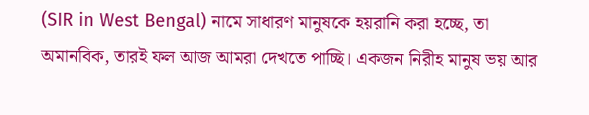(SIR in West Bengal) নামে সাধারণ মানুষকে হয়রানি করা হচ্ছে, তা অমানবিক, তারই ফল আজ আমরা দেখতে পাচ্ছি। একজন নিরীহ মানুষ ভয় আর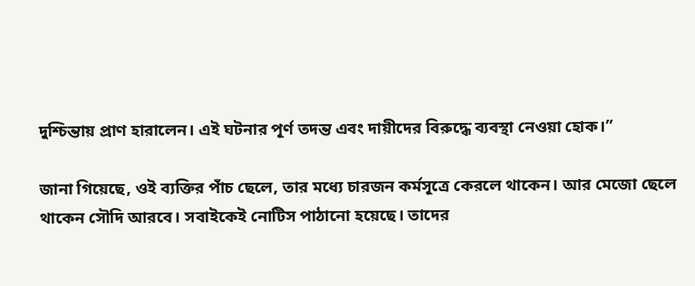দুশ্চিন্তায় প্রাণ হারালেন। এই ঘটনার পূর্ণ তদন্ত এবং দায়ীদের বিরুদ্ধে ব্যবস্থা নেওয়া হোক।”

জানা গিয়েছে, ওই ব্যক্তির পাঁচ ছেলে, তার মধ্যে চারজন কর্মসূত্রে কেরলে থাকেন। আর মেজো ছেলে থাকেন সৌদি আরবে। সবাইকেই নোটিস পাঠানো হয়েছে। তাদের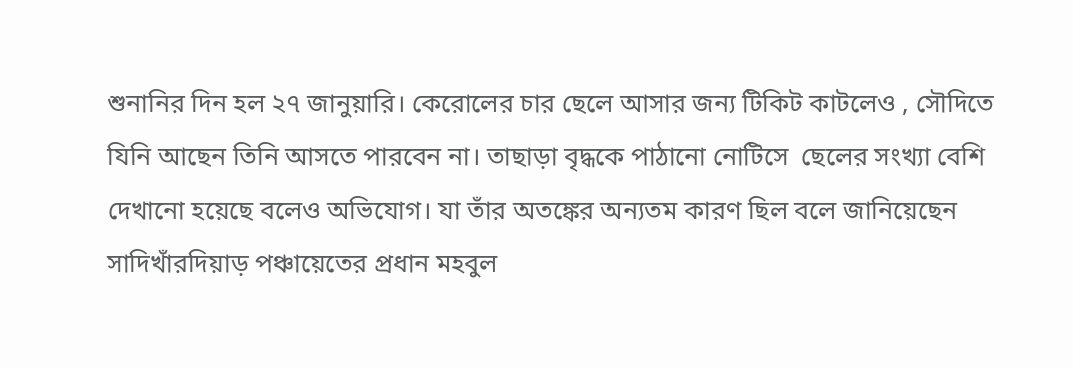শুনানির দিন হল ২৭ জানুয়ারি। কেরোলের চার ছেলে আসার জন্য টিকিট কাটলেও , সৌদিতে যিনি আছেন তিনি আসতে পারবেন না। তাছাড়া বৃদ্ধকে পাঠানো নোটিসে  ছেলের সংখ্যা বেশি  দেখানো হয়েছে বলেও অভিযোগ। যা তাঁর অতঙ্কের অন্যতম কারণ ছিল বলে জানিয়েছেন সাদিখাঁরদিয়াড় পঞ্চায়েতের প্রধান মহবুল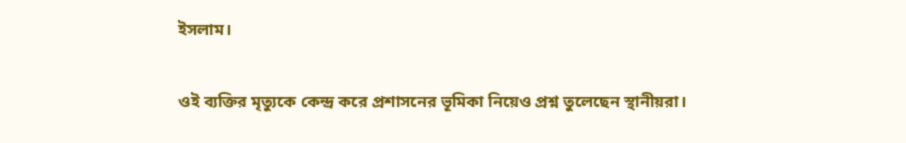ইসলাম।

ওই ব্যক্তির মৃত্যুকে কেন্দ্র করে প্রশাসনের ভূমিকা নিয়েও প্রশ্ন তুলেছেন স্থানীয়রা।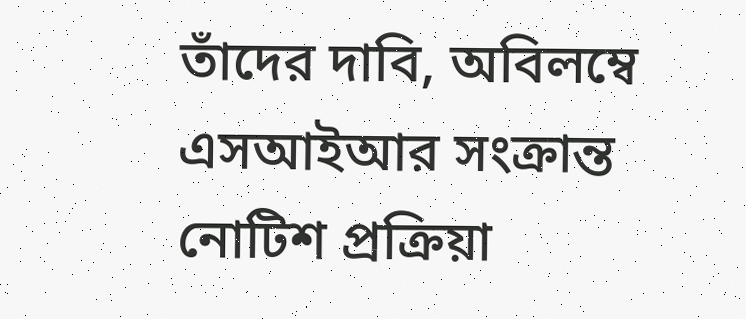তাঁদের দাবি, অবিলম্বে এসআইআর সংক্রান্ত নোটিশ প্রক্রিয়া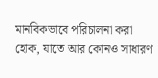মানবিকভাবে পরিচালনা করা হোক, যাতে আর কোনও সাধারণ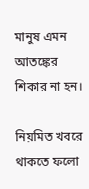মানুষ এমন আতঙ্কের শিকার না হন।

নিয়মিত খবরে থাকতে ফলো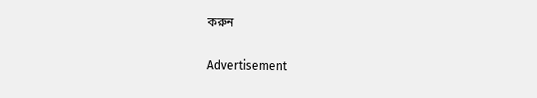করুন

Advertisement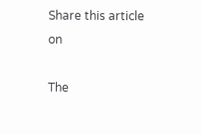Share this article on

The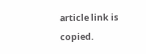article link is copied.